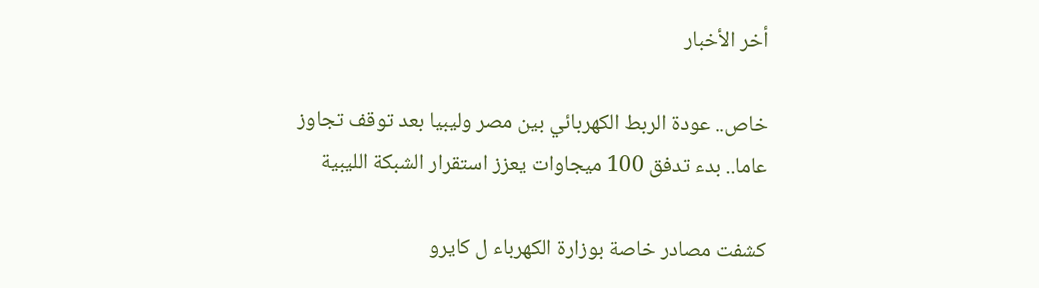أخر الأخبار

خاص.. عودة الربط الكهربائي بين مصر وليبيا بعد توقف تجاوز عاما.. بدء تدفق 100 ميجاوات يعزز استقرار الشبكة الليبية

كشفت مصادر خاصة بوزارة الكهرباء ل كايرو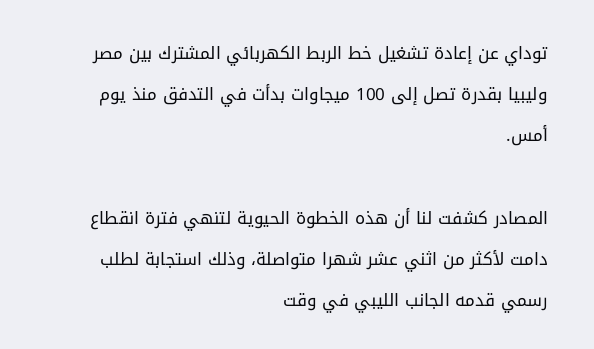توداي عن إعادة تشغيل خط الربط الكهربائي المشترك بين مصر وليبيا بقدرة تصل إلى 100 ميجاوات بدأت في التدفق منذ يوم أمس.

المصادر كشفت لنا أن هذه الخطوة الحيوية لتنهي فترة انقطاع دامت لأكثر من اثني عشر شهرا متواصلة، وذلك استجابة لطلب رسمي قدمه الجانب الليبي في وقت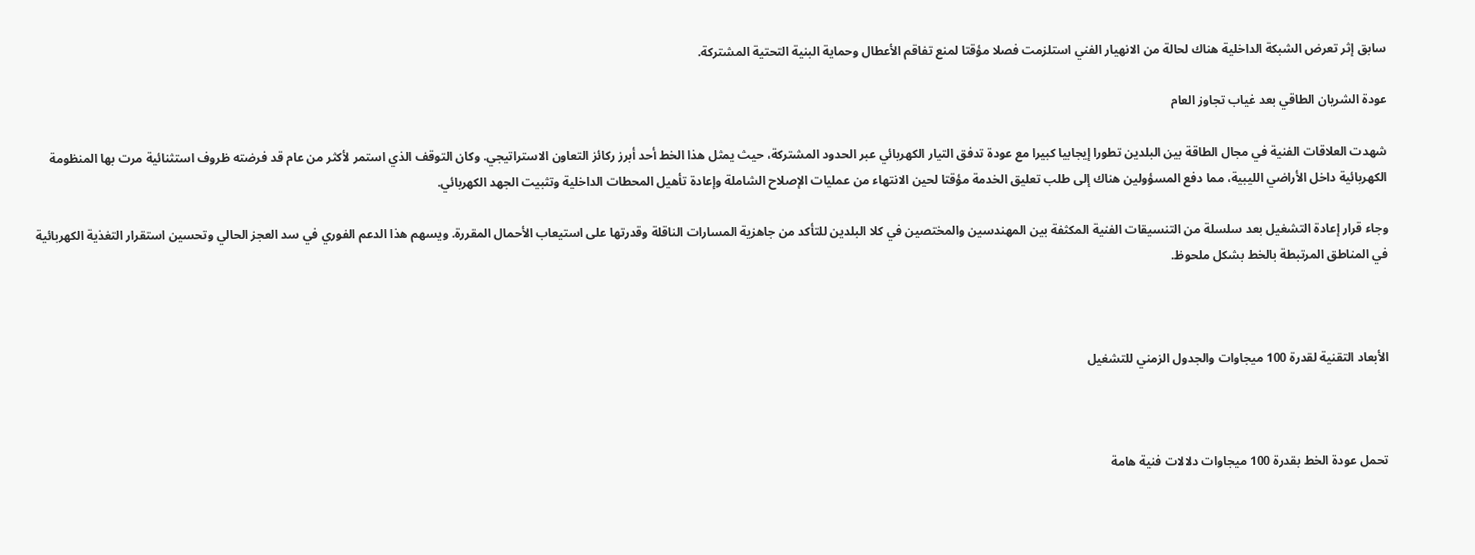سابق إثر تعرض الشبكة الداخلية هناك لحالة من الانهيار الفني استلزمت فصلا مؤقتا لمنع تفاقم الأعطال وحماية البنية التحتية المشتركة.

عودة الشريان الطاقي بعد غياب تجاوز العام

شهدت العلاقات الفنية في مجال الطاقة بين البلدين تطورا إيجابيا كبيرا مع عودة تدفق التيار الكهربائي عبر الحدود المشتركة، حيث يمثل هذا الخط أحد أبرز ركائز التعاون الاستراتيجي. وكان التوقف الذي استمر لأكثر من عام قد فرضته ظروف استثنائية مرت بها المنظومة الكهربائية داخل الأراضي الليبية، مما دفع المسؤولين هناك إلى طلب تعليق الخدمة مؤقتا لحين الانتهاء من عمليات الإصلاح الشاملة وإعادة تأهيل المحطات الداخلية وتثبيت الجهد الكهربائي.

وجاء قرار إعادة التشغيل بعد سلسلة من التنسيقات الفنية المكثفة بين المهندسين والمختصين في كلا البلدين للتأكد من جاهزية المسارات الناقلة وقدرتها على استيعاب الأحمال المقررة. ويسهم هذا الدعم الفوري في سد العجز الحالي وتحسين استقرار التغذية الكهربائية في المناطق المرتبطة بالخط بشكل ملحوظ.



الأبعاد التقنية لقدرة 100 ميجاوات والجدول الزمني للتشغيل



تحمل عودة الخط بقدرة 100 ميجاوات دلالات فنية هامة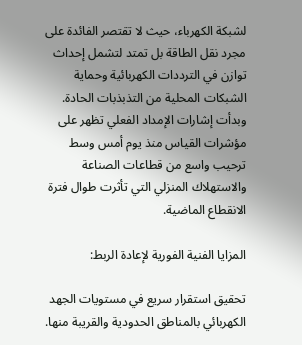لشبكة الكهرباء، حيث لا تقتصر الفائدة على مجرد نقل الطاقة بل تمتد لتشمل إحداث توازن في الترددات الكهربائية وحماية الشبكات المحلية من التذبذبات الحادة. وبدأت إشارات الإمداد الفعلي تظهر على مؤشرات القياس منذ يوم أمس وسط ترحيب واسع من قطاعات الصناعة والاستهلاك المنزلي التي تأثرت طوال فترة الانقطاع الماضية.

المزايا الفنية الفورية لإعادة الربط:

تحقيق استقرار سريع في مستويات الجهد الكهربائي بالمناطق الحدودية والقريبة منها.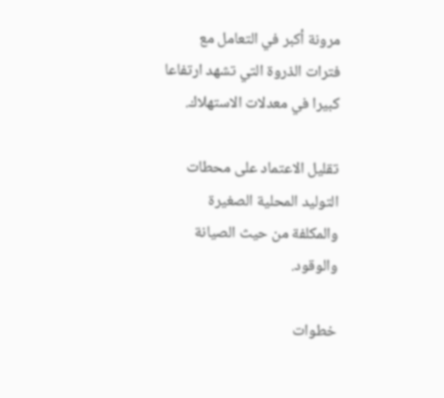مرونة أكبر في التعامل مع فترات الذروة التي تشهد ارتفاعا كبيرا في معدلات الاستهلاك.

تقليل الاعتماد على محطات التوليد المحلية الصغيرة والمكلفة من حيث الصيانة والوقود.

خطوات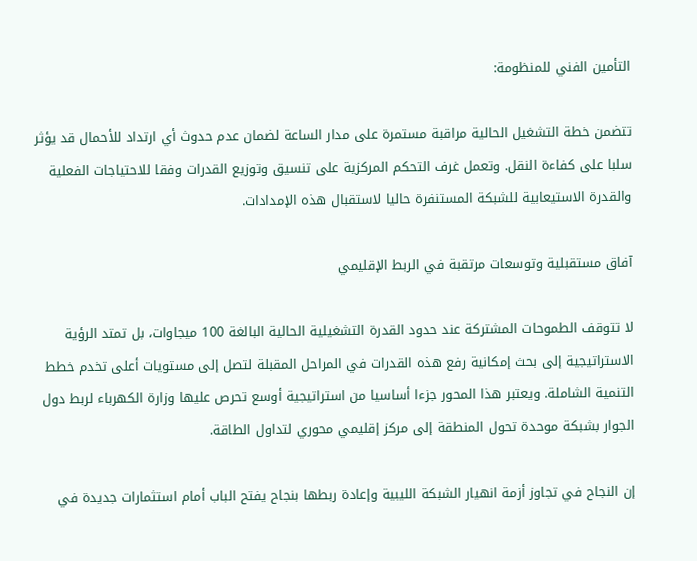التأمين الفني للمنظومة:

تتضمن خطة التشغيل الحالية مراقبة مستمرة على مدار الساعة لضمان عدم حدوث أي ارتداد للأحمال قد يؤثر سلبا على كفاءة النقل. وتعمل غرف التحكم المركزية على تنسيق وتوزيع القدرات وفقا للاحتياجات الفعلية والقدرة الاستيعابية للشبكة المستنفرة حاليا لاستقبال هذه الإمدادات.

آفاق مستقبلية وتوسعات مرتقبة في الربط الإقليمي

لا تتوقف الطموحات المشتركة عند حدود القدرة التشغيلية الحالية البالغة 100 ميجاوات، بل تمتد الرؤية الاستراتيجية إلى بحث إمكانية رفع هذه القدرات في المراحل المقبلة لتصل إلى مستويات أعلى تخدم خطط التنمية الشاملة. ويعتبر هذا المحور جزءا أساسيا من استراتيجية أوسع تحرص عليها وزارة الكهرباء لربط دول الجوار بشبكة موحدة تحول المنطقة إلى مركز إقليمي محوري لتداول الطاقة.

إن النجاح في تجاوز أزمة انهيار الشبكة الليبية وإعادة ربطها بنجاح يفتح الباب أمام استثمارات جديدة في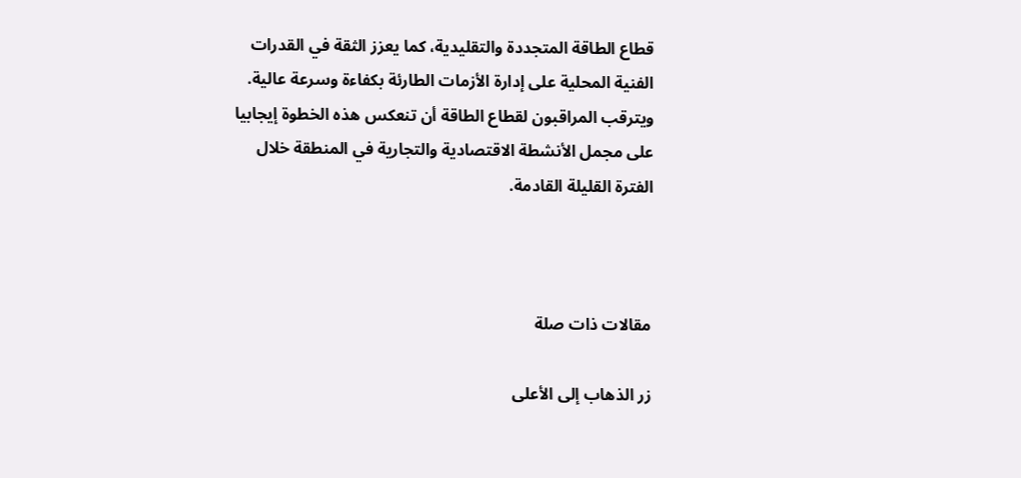قطاع الطاقة المتجددة والتقليدية، كما يعزز الثقة في القدرات الفنية المحلية على إدارة الأزمات الطارئة بكفاءة وسرعة عالية. ويترقب المراقبون لقطاع الطاقة أن تنعكس هذه الخطوة إيجابيا على مجمل الأنشطة الاقتصادية والتجارية في المنطقة خلال الفترة القليلة القادمة.



مقالات ذات صلة

زر الذهاب إلى الأعلى